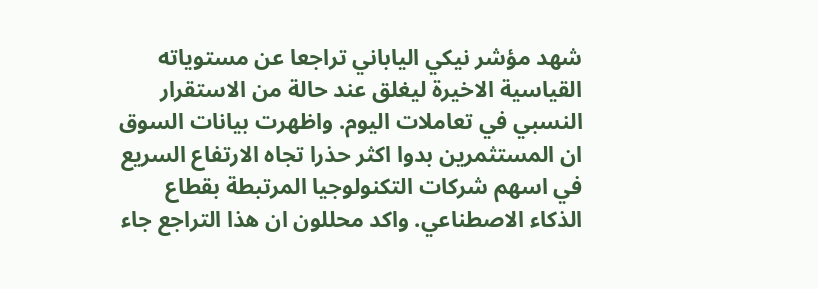شهد مؤشر نيكي الياباني تراجعا عن مستوياته القياسية الاخيرة ليغلق عند حالة من الاستقرار النسبي في تعاملات اليوم. واظهرت بيانات السوق ان المستثمرين بدوا اكثر حذرا تجاه الارتفاع السريع في اسهم شركات التكنولوجيا المرتبطة بقطاع الذكاء الاصطناعي. واكد محللون ان هذا التراجع جاء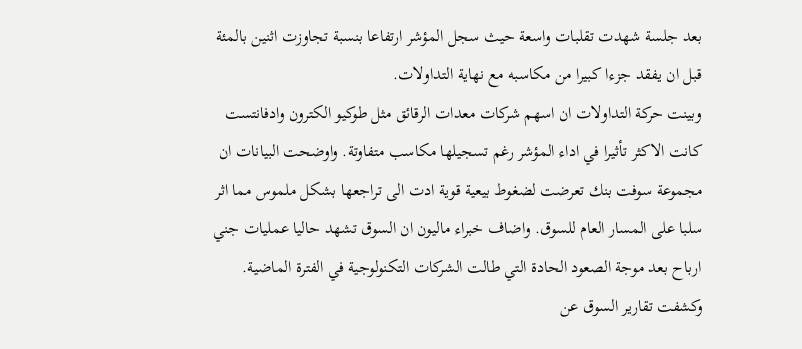بعد جلسة شهدت تقلبات واسعة حيث سجل المؤشر ارتفاعا بنسبة تجاوزت اثنين بالمئة قبل ان يفقد جزءا كبيرا من مكاسبه مع نهاية التداولات.
وبينت حركة التداولات ان اسهم شركات معدات الرقائق مثل طوكيو الكترون وادفانتست كانت الاكثر تأثيرا في اداء المؤشر رغم تسجيلها مكاسب متفاوتة. واوضحت البيانات ان مجموعة سوفت بنك تعرضت لضغوط بيعية قوية ادت الى تراجعها بشكل ملموس مما اثر سلبا على المسار العام للسوق. واضاف خبراء ماليون ان السوق تشهد حاليا عمليات جني ارباح بعد موجة الصعود الحادة التي طالت الشركات التكنولوجية في الفترة الماضية.
وكشفت تقارير السوق عن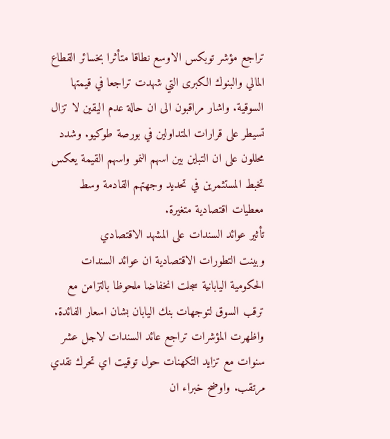تراجع مؤشر توبكس الاوسع نطاقا متأثرا بخسائر القطاع المالي والبنوك الكبرى التي شهدت تراجعا في قيمتها السوقية. واشار مراقبون الى ان حالة عدم اليقين لا تزال تسيطر على قرارات المتداولين في بورصة طوكيو. وشدد محللون على ان التباين بين اسهم النمو واسهم القيمة يعكس تخبط المستثمرين في تحديد وجهتهم القادمة وسط معطيات اقتصادية متغيرة.
تأثير عوائد السندات على المشهد الاقتصادي
وبينت التطورات الاقتصادية ان عوائد السندات الحكومية اليابانية سجلت انخفاضا ملحوظا بالتزامن مع ترقب السوق لتوجهات بنك اليابان بشان اسعار الفائدة. واظهرت المؤشرات تراجع عائد السندات لاجل عشر سنوات مع تزايد التكهنات حول توقيت اي تحرك نقدي مرتقب. واوضح خبراء ان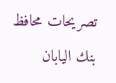تصريحات محافظ بنك اليابان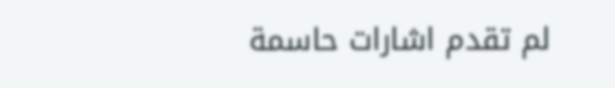لم تقدم اشارات حاسمة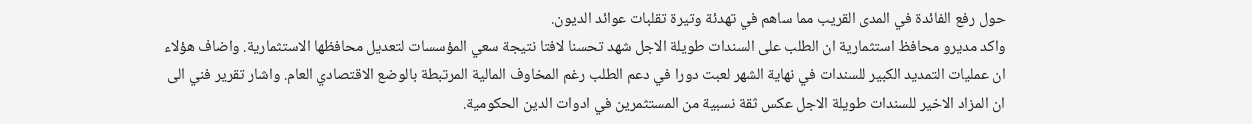حول رفع الفائدة في المدى القريب مما ساهم في تهدئة وتيرة تقلبات عوائد الديون.
واكد مديرو محافظ استثمارية ان الطلب على السندات طويلة الاجل شهد تحسنا لافتا نتيجة سعي المؤسسات لتعديل محافظها الاستثمارية. واضاف هؤلاء ان عمليات التمديد الكبير للسندات في نهاية الشهر لعبت دورا في دعم الطلب رغم المخاوف المالية المرتبطة بالوضع الاقتصادي العام. واشار تقرير فني الى ان المزاد الاخير للسندات طويلة الاجل عكس ثقة نسبية من المستثمرين في ادوات الدين الحكومية.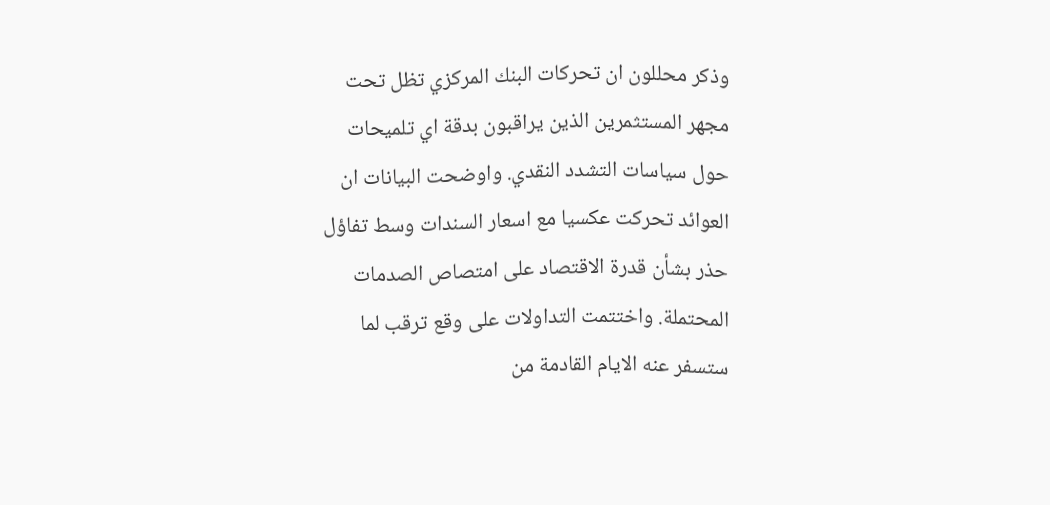وذكر محللون ان تحركات البنك المركزي تظل تحت مجهر المستثمرين الذين يراقبون بدقة اي تلميحات حول سياسات التشدد النقدي. واوضحت البيانات ان العوائد تحركت عكسيا مع اسعار السندات وسط تفاؤل حذر بشأن قدرة الاقتصاد على امتصاص الصدمات المحتملة. واختتمت التداولات على وقع ترقب لما ستسفر عنه الايام القادمة من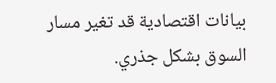بيانات اقتصادية قد تغير مسار السوق بشكل جذري.